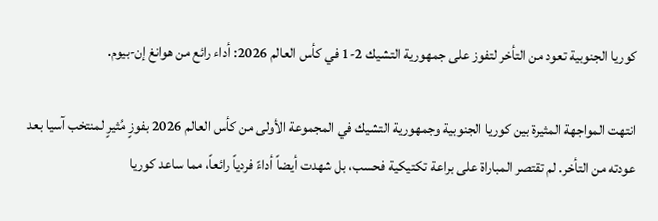كوريا الجنوبية تعود من التأخر لتفوز على جمهورية التشيك 2-1 في كأس العالم 2026: أداء رائع من هوانغ إن-بيوم.

انتهت المواجهة المثيرة بين كوريا الجنوبية وجمهورية التشيك في المجموعة الأولى من كأس العالم 2026 بفوزٍ مُثيرٍ لمنتخب آسيا بعد عودته من التأخر. لم تقتصر المباراة على براعة تكتيكية فحسب، بل شهدت أيضاً أداءً فردياً رائعاً، مما ساعد كوريا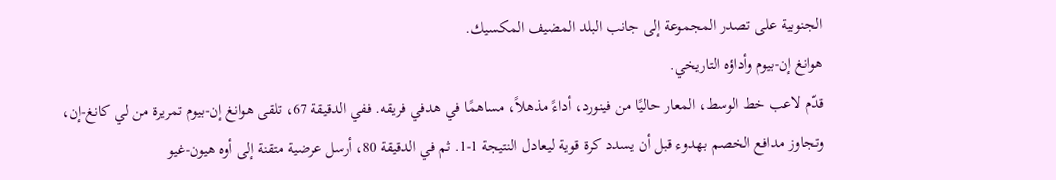الجنوبية على تصدر المجموعة إلى جانب البلد المضيف المكسيك.
هوانغ إن-بيوم وأداؤه التاريخي.
قدّم لاعب خط الوسط، المعار حاليًا من فينورد، أداءً مذهلاً، مساهمًا في هدفي فريقه. ففي الدقيقة 67، تلقى هوانغ إن-بيوم تمريرة من لي كانغ-إن، وتجاوز مدافع الخصم بهدوء قبل أن يسدد كرة قوية ليعادل النتيجة 1-1. ثم في الدقيقة 80، أرسل عرضية متقنة إلى أوه هيون-غيو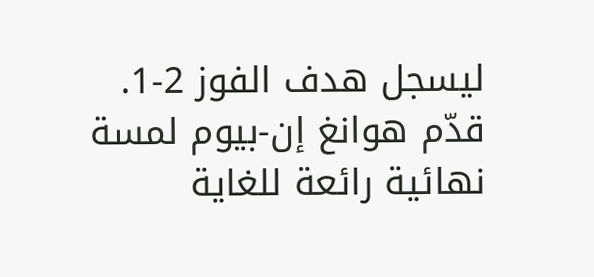ليسجل هدف الفوز 2-1.
قدّم هوانغ إن-بيوم لمسة نهائية رائعة للغاية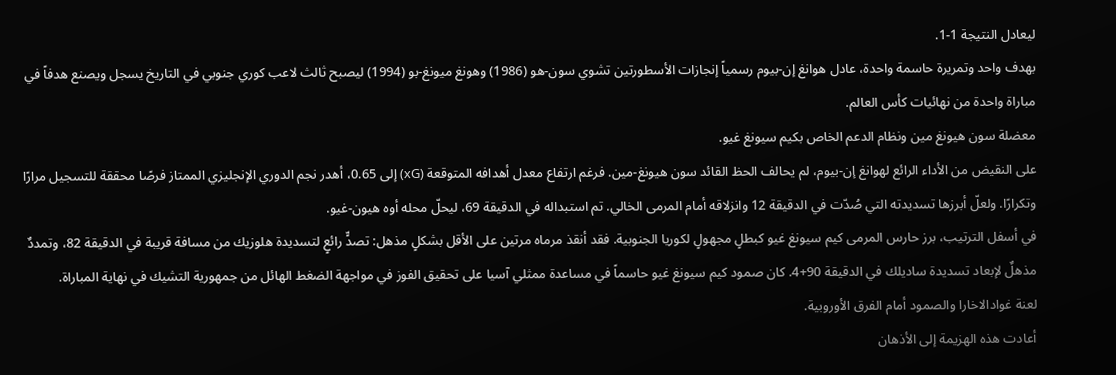ليعادل النتيجة 1-1.
بهدف واحد وتمريرة حاسمة واحدة، عادل هوانغ إن-بيوم رسمياً إنجازات الأسطورتين تشوي سون-هو (1986) وهونغ ميونغ-بو (1994) ليصبح ثالث لاعب كوري جنوبي في التاريخ يسجل ويصنع هدفاً في مباراة واحدة من نهائيات كأس العالم.
معضلة سون هيونغ مين ونظام الدعم الخاص بكيم سيونغ غيو.
على النقيض من الأداء الرائع لهوانغ إن-بيوم، لم يحالف الحظ القائد سون هيونغ-مين. فرغم ارتفاع معدل أهدافه المتوقعة (xG) إلى 0.65، أهدر نجم الدوري الإنجليزي الممتاز فرصًا محققة للتسجيل مرارًا وتكرارًا. ولعلّ أبرزها تسديدته التي صُدّت في الدقيقة 12 وانزلاقه أمام المرمى الخالي. تم استبداله في الدقيقة 69، ليحلّ محله أوه هيون-غيو.
في أسفل الترتيب، برز حارس المرمى كيم سيونغ غيو كبطلٍ مجهولٍ لكوريا الجنوبية. فقد أنقذ مرماه مرتين على الأقل بشكلٍ مذهل: تصدٍّ رائعٍ لتسديدة هلوزيك من مسافة قريبة في الدقيقة 82، وتمددٌ مذهلٌ لإبعاد تسديدة ساديلك في الدقيقة 90+4. كان صمود كيم سيونغ غيو حاسماً في مساعدة ممثلي آسيا على تحقيق الفوز في مواجهة الضغط الهائل من جمهورية التشيك في نهاية المباراة.
لعنة غوادالاخارا والصمود أمام الفرق الأوروبية.
أعادت هذه الهزيمة إلى الأذهان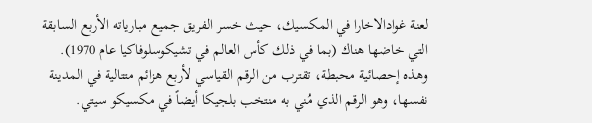لعنة غوادالاخارا في المكسيك، حيث خسر الفريق جميع مبارياته الأربع السابقة التي خاضها هناك (بما في ذلك كأس العالم في تشيكوسلوفاكيا عام 1970). وهذه إحصائية محبطة، تقترب من الرقم القياسي لأربع هزائم متتالية في المدينة نفسها، وهو الرقم الذي مُني به منتخب بلجيكا أيضاً في مكسيكو سيتي.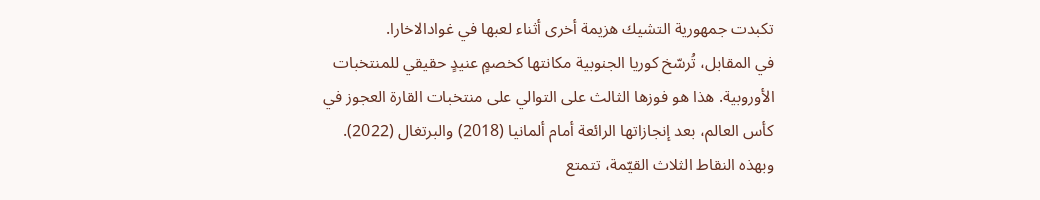تكبدت جمهورية التشيك هزيمة أخرى أثناء لعبها في غوادالاخارا.
في المقابل، تُرسّخ كوريا الجنوبية مكانتها كخصمٍ عنيدٍ حقيقي للمنتخبات الأوروبية. هذا هو فوزها الثالث على التوالي على منتخبات القارة العجوز في كأس العالم، بعد إنجازاتها الرائعة أمام ألمانيا (2018) والبرتغال (2022). وبهذه النقاط الثلاث القيّمة، تتمتع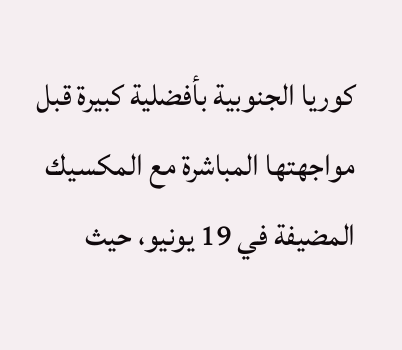كوريا الجنوبية بأفضلية كبيرة قبل مواجهتها المباشرة مع المكسيك المضيفة في 19 يونيو، حيث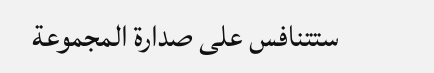ستتنافس على صدارة المجموعة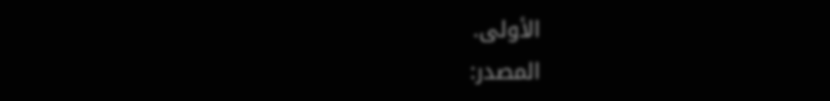الأولى.
المصدر: